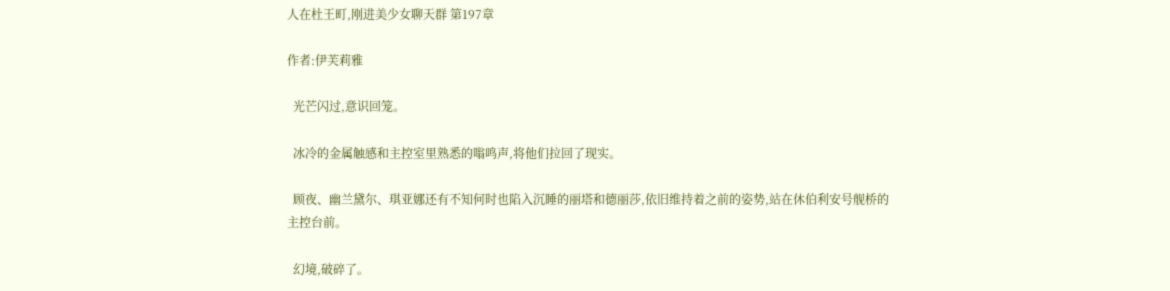人在杜王町,刚进美少女聊天群 第197章

作者:伊芙莉雅

  光芒闪过,意识回笼。

  冰冷的金属触感和主控室里熟悉的嗡鸣声,将他们拉回了现实。

  顾夜、幽兰黛尔、琪亚娜还有不知何时也陷入沉睡的丽塔和德丽莎,依旧维持着之前的姿势,站在休伯利安号舰桥的主控台前。

  幻境,破碎了。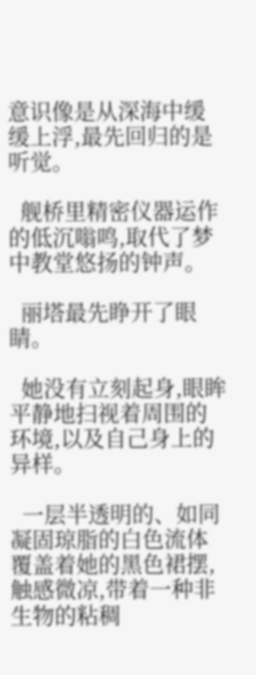意识像是从深海中缓缓上浮,最先回归的是听觉。

  舰桥里精密仪器运作的低沉嗡鸣,取代了梦中教堂悠扬的钟声。

  丽塔最先睁开了眼睛。

  她没有立刻起身,眼眸平静地扫视着周围的环境,以及自己身上的异样。

  一层半透明的、如同凝固琼脂的白色流体覆盖着她的黑色裙摆,触感微凉,带着一种非生物的粘稠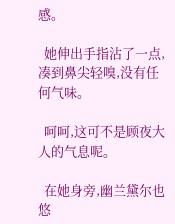感。

  她伸出手指沾了一点,凑到鼻尖轻嗅,没有任何气味。

  呵呵,这可不是顾夜大人的气息呢。

  在她身旁,幽兰黛尔也悠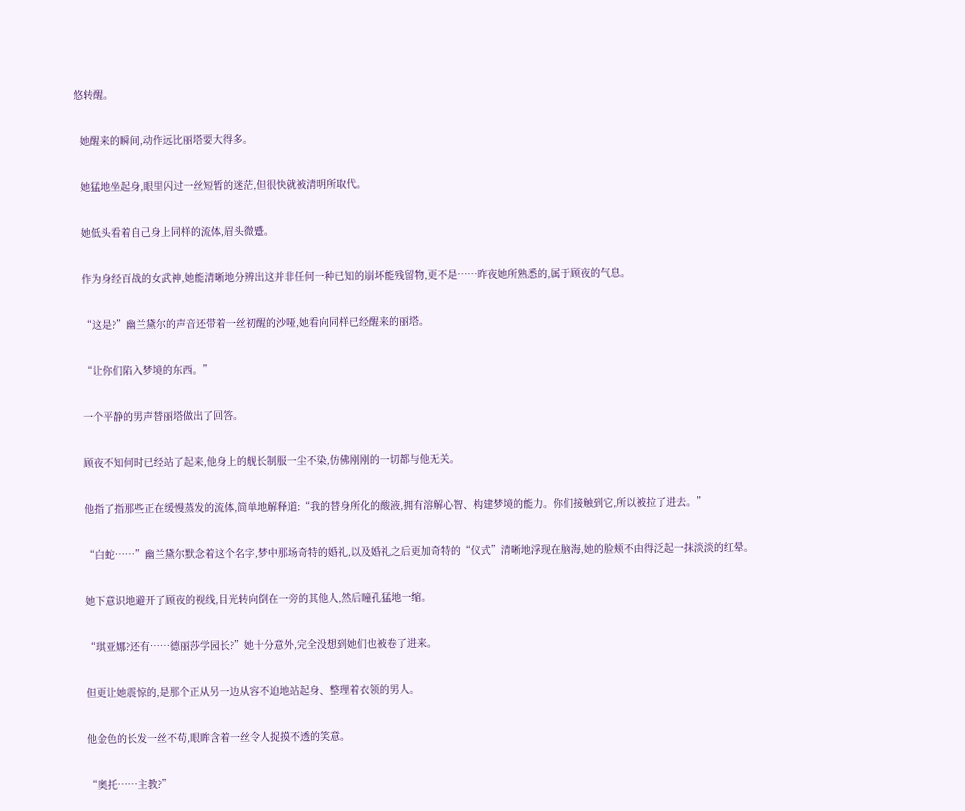悠转醒。

  她醒来的瞬间,动作远比丽塔要大得多。

  她猛地坐起身,眼里闪过一丝短暂的迷茫,但很快就被清明所取代。

  她低头看着自己身上同样的流体,眉头微蹙。

  作为身经百战的女武神,她能清晰地分辨出这并非任何一种已知的崩坏能残留物,更不是……昨夜她所熟悉的,属于顾夜的气息。

  “这是?”幽兰黛尔的声音还带着一丝初醒的沙哑,她看向同样已经醒来的丽塔。

  “让你们陷入梦境的东西。”

  一个平静的男声替丽塔做出了回答。

  顾夜不知何时已经站了起来,他身上的舰长制服一尘不染,仿佛刚刚的一切都与他无关。

  他指了指那些正在缓慢蒸发的流体,简单地解释道:“我的替身所化的酸液,拥有溶解心智、构建梦境的能力。你们接触到它,所以被拉了进去。”

  “白蛇……”幽兰黛尔默念着这个名字,梦中那场奇特的婚礼,以及婚礼之后更加奇特的“仪式”清晰地浮现在脑海,她的脸颊不由得泛起一抹淡淡的红晕。

  她下意识地避开了顾夜的视线,目光转向倒在一旁的其他人,然后瞳孔猛地一缩。

  “琪亚娜?还有……德丽莎学园长?”她十分意外,完全没想到她们也被卷了进来。

  但更让她震惊的,是那个正从另一边从容不迫地站起身、整理着衣领的男人。

  他金色的长发一丝不苟,眼眸含着一丝令人捉摸不透的笑意。

  “奥托……主教?”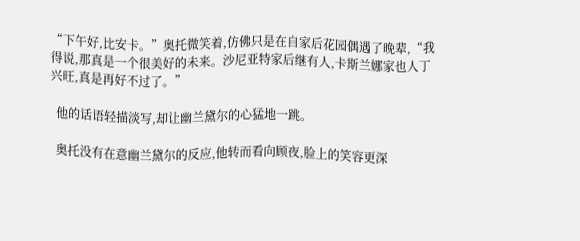“下午好,比安卡。”奥托微笑着,仿佛只是在自家后花园偶遇了晚辈,“我得说,那真是一个很美好的未来。沙尼亚特家后继有人,卡斯兰娜家也人丁兴旺,真是再好不过了。”

  他的话语轻描淡写,却让幽兰黛尔的心猛地一跳。

  奥托没有在意幽兰黛尔的反应,他转而看向顾夜,脸上的笑容更深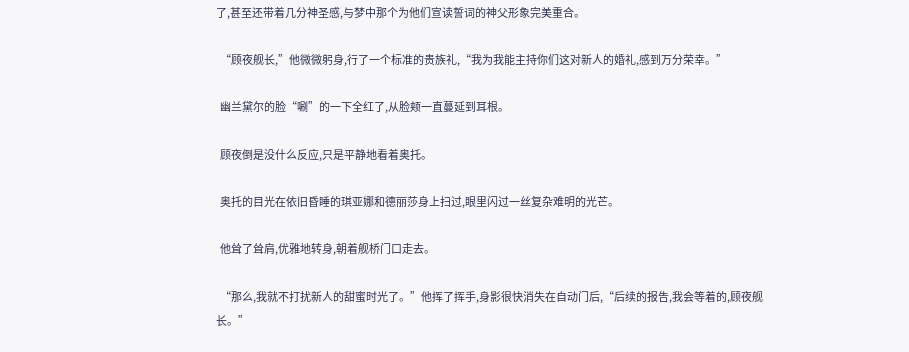了,甚至还带着几分神圣感,与梦中那个为他们宣读誓词的神父形象完美重合。

  “顾夜舰长,”他微微躬身,行了一个标准的贵族礼,“我为我能主持你们这对新人的婚礼,感到万分荣幸。”

  幽兰黛尔的脸“唰”的一下全红了,从脸颊一直蔓延到耳根。

  顾夜倒是没什么反应,只是平静地看着奥托。

  奥托的目光在依旧昏睡的琪亚娜和德丽莎身上扫过,眼里闪过一丝复杂难明的光芒。

  他耸了耸肩,优雅地转身,朝着舰桥门口走去。

  “那么,我就不打扰新人的甜蜜时光了。”他挥了挥手,身影很快消失在自动门后,“后续的报告,我会等着的,顾夜舰长。”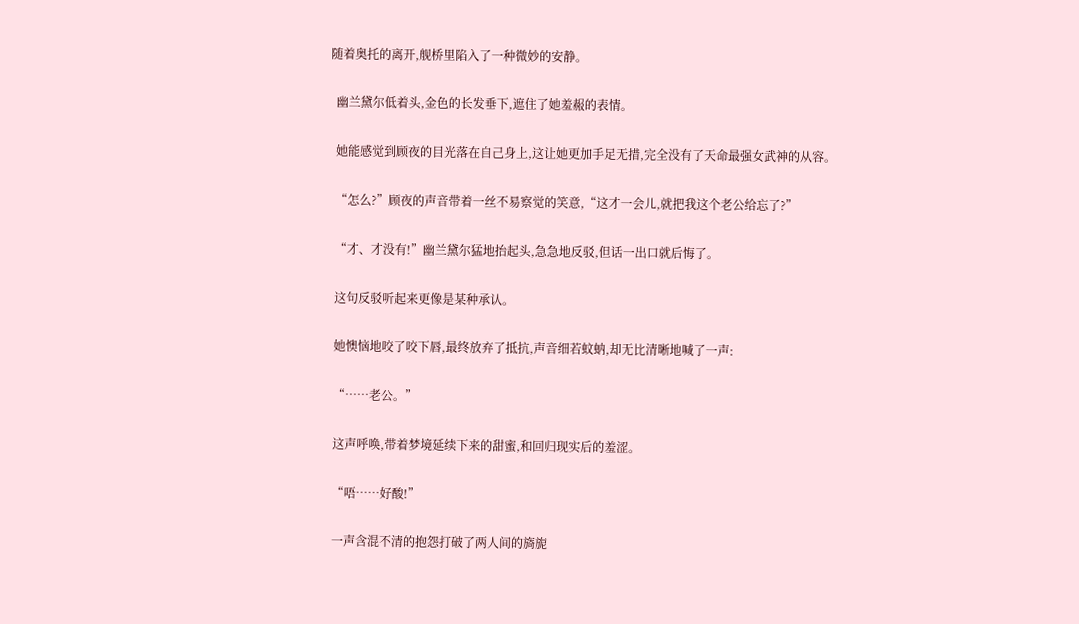随着奥托的离开,舰桥里陷入了一种微妙的安静。

  幽兰黛尔低着头,金色的长发垂下,遮住了她羞赧的表情。

  她能感觉到顾夜的目光落在自己身上,这让她更加手足无措,完全没有了天命最强女武神的从容。

  “怎么?”顾夜的声音带着一丝不易察觉的笑意,“这才一会儿,就把我这个老公给忘了?”

  “才、才没有!”幽兰黛尔猛地抬起头,急急地反驳,但话一出口就后悔了。

  这句反驳听起来更像是某种承认。

  她懊恼地咬了咬下唇,最终放弃了抵抗,声音细若蚊蚋,却无比清晰地喊了一声:

  “……老公。”

  这声呼唤,带着梦境延续下来的甜蜜,和回归现实后的羞涩。

  “唔……好酸!”

  一声含混不清的抱怨打破了两人间的旖旎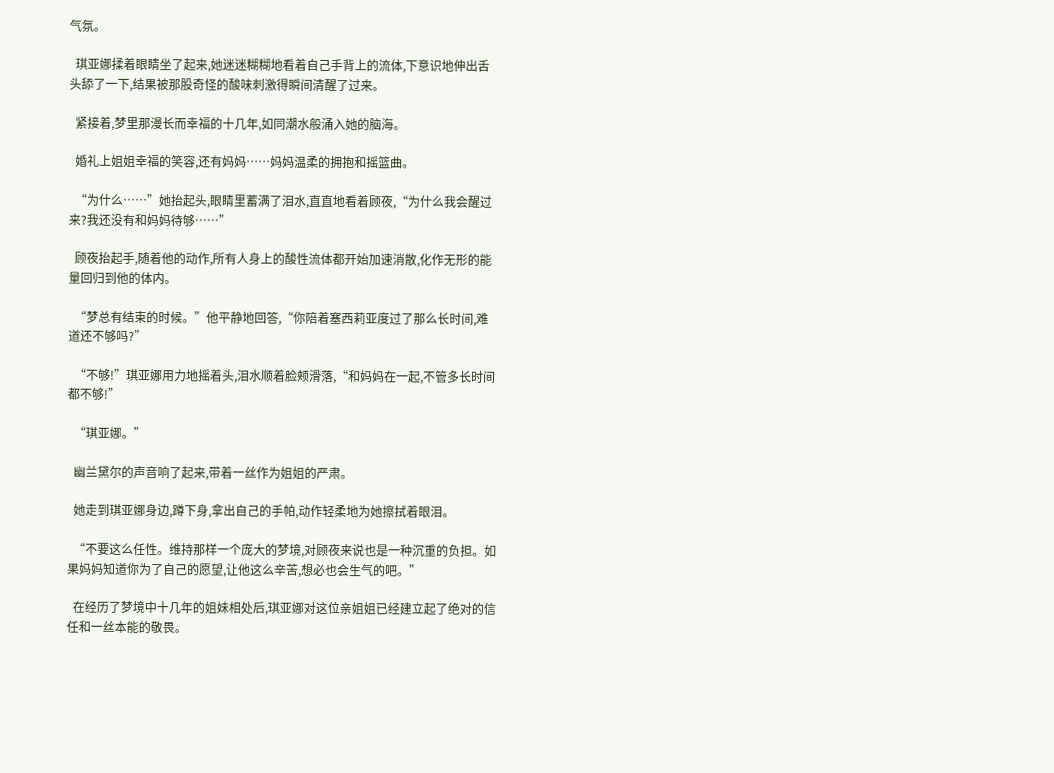气氛。

  琪亚娜揉着眼睛坐了起来,她迷迷糊糊地看着自己手背上的流体,下意识地伸出舌头舔了一下,结果被那股奇怪的酸味刺激得瞬间清醒了过来。

  紧接着,梦里那漫长而幸福的十几年,如同潮水般涌入她的脑海。

  婚礼上姐姐幸福的笑容,还有妈妈……妈妈温柔的拥抱和摇篮曲。

  “为什么……”她抬起头,眼睛里蓄满了泪水,直直地看着顾夜,“为什么我会醒过来?我还没有和妈妈待够……”

  顾夜抬起手,随着他的动作,所有人身上的酸性流体都开始加速消散,化作无形的能量回归到他的体内。

  “梦总有结束的时候。”他平静地回答,“你陪着塞西莉亚度过了那么长时间,难道还不够吗?”

  “不够!”琪亚娜用力地摇着头,泪水顺着脸颊滑落,“和妈妈在一起,不管多长时间都不够!”

  “琪亚娜。”

  幽兰黛尔的声音响了起来,带着一丝作为姐姐的严肃。

  她走到琪亚娜身边,蹲下身,拿出自己的手帕,动作轻柔地为她擦拭着眼泪。

  “不要这么任性。维持那样一个庞大的梦境,对顾夜来说也是一种沉重的负担。如果妈妈知道你为了自己的愿望,让他这么辛苦,想必也会生气的吧。”

  在经历了梦境中十几年的姐妹相处后,琪亚娜对这位亲姐姐已经建立起了绝对的信任和一丝本能的敬畏。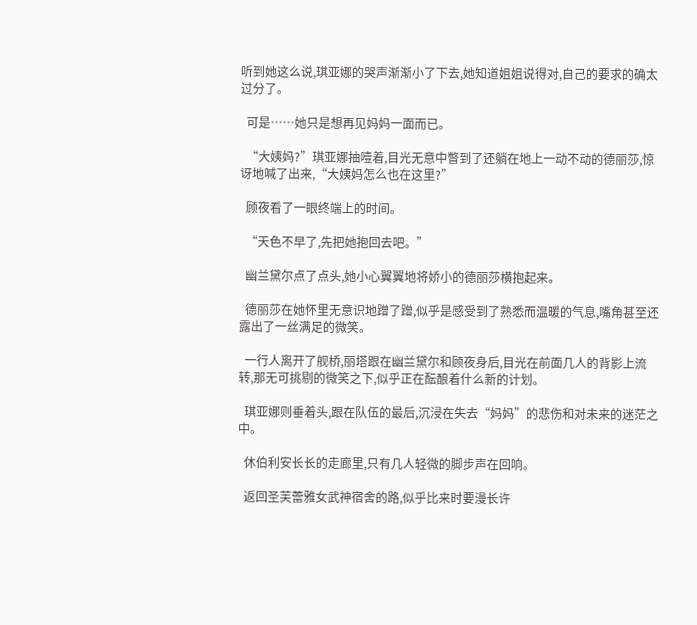听到她这么说,琪亚娜的哭声渐渐小了下去,她知道姐姐说得对,自己的要求的确太过分了。

  可是……她只是想再见妈妈一面而已。

  “大姨妈?”琪亚娜抽噎着,目光无意中瞥到了还躺在地上一动不动的德丽莎,惊讶地喊了出来,“大姨妈怎么也在这里?”

  顾夜看了一眼终端上的时间。

  “天色不早了,先把她抱回去吧。”

  幽兰黛尔点了点头,她小心翼翼地将娇小的德丽莎横抱起来。

  德丽莎在她怀里无意识地蹭了蹭,似乎是感受到了熟悉而温暖的气息,嘴角甚至还露出了一丝满足的微笑。

  一行人离开了舰桥,丽塔跟在幽兰黛尔和顾夜身后,目光在前面几人的背影上流转,那无可挑剔的微笑之下,似乎正在酝酿着什么新的计划。

  琪亚娜则垂着头,跟在队伍的最后,沉浸在失去“妈妈”的悲伤和对未来的迷茫之中。

  休伯利安长长的走廊里,只有几人轻微的脚步声在回响。

  返回圣芙蕾雅女武神宿舍的路,似乎比来时要漫长许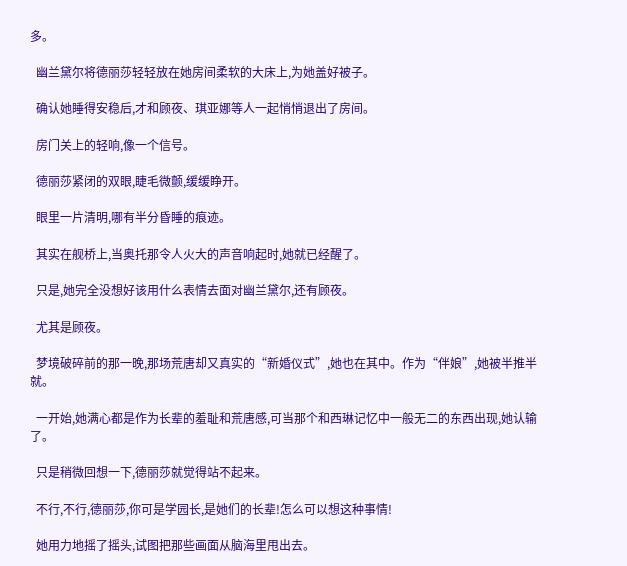多。

  幽兰黛尔将德丽莎轻轻放在她房间柔软的大床上,为她盖好被子。

  确认她睡得安稳后,才和顾夜、琪亚娜等人一起悄悄退出了房间。

  房门关上的轻响,像一个信号。

  德丽莎紧闭的双眼,睫毛微颤,缓缓睁开。

  眼里一片清明,哪有半分昏睡的痕迹。

  其实在舰桥上,当奥托那令人火大的声音响起时,她就已经醒了。

  只是,她完全没想好该用什么表情去面对幽兰黛尔,还有顾夜。

  尤其是顾夜。

  梦境破碎前的那一晚,那场荒唐却又真实的“新婚仪式”,她也在其中。作为“伴娘”,她被半推半就。

  一开始,她满心都是作为长辈的羞耻和荒唐感,可当那个和西琳记忆中一般无二的东西出现,她认输了。

  只是稍微回想一下,德丽莎就觉得站不起来。

  不行,不行,德丽莎,你可是学园长,是她们的长辈!怎么可以想这种事情!

  她用力地摇了摇头,试图把那些画面从脑海里甩出去。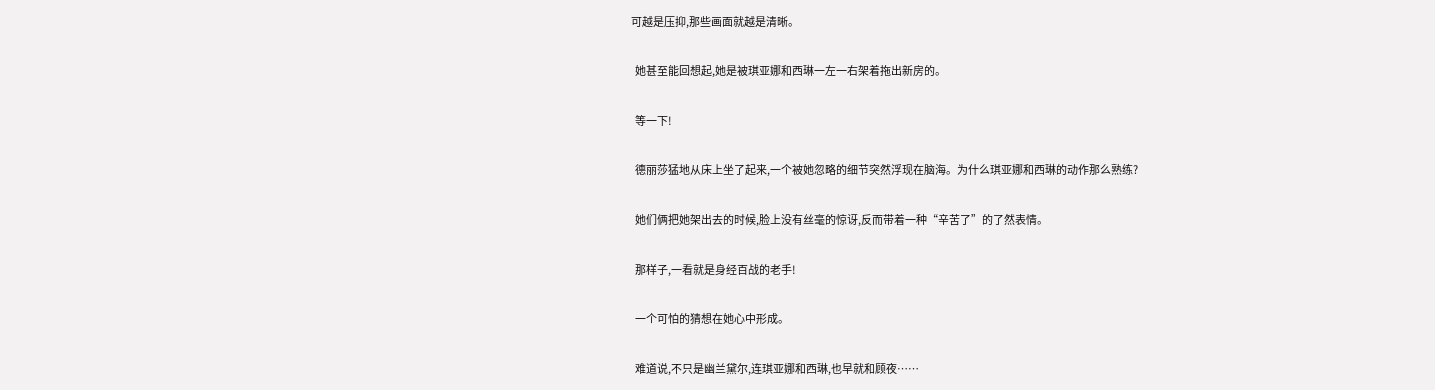可越是压抑,那些画面就越是清晰。

  她甚至能回想起,她是被琪亚娜和西琳一左一右架着拖出新房的。

  等一下!

  德丽莎猛地从床上坐了起来,一个被她忽略的细节突然浮现在脑海。为什么琪亚娜和西琳的动作那么熟练?

  她们俩把她架出去的时候,脸上没有丝毫的惊讶,反而带着一种“辛苦了”的了然表情。

  那样子,一看就是身经百战的老手!

  一个可怕的猜想在她心中形成。

  难道说,不只是幽兰黛尔,连琪亚娜和西琳,也早就和顾夜……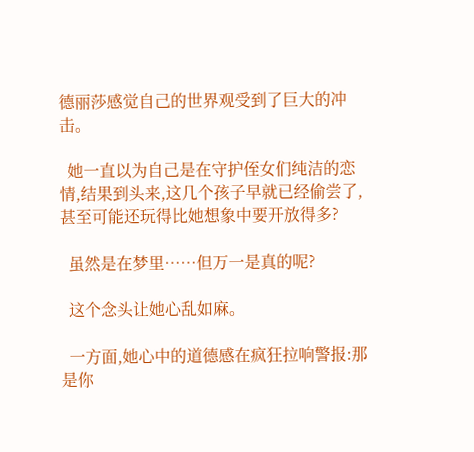德丽莎感觉自己的世界观受到了巨大的冲击。

  她一直以为自己是在守护侄女们纯洁的恋情,结果到头来,这几个孩子早就已经偷尝了,甚至可能还玩得比她想象中要开放得多?

  虽然是在梦里……但万一是真的呢?

  这个念头让她心乱如麻。

  一方面,她心中的道德感在疯狂拉响警报:那是你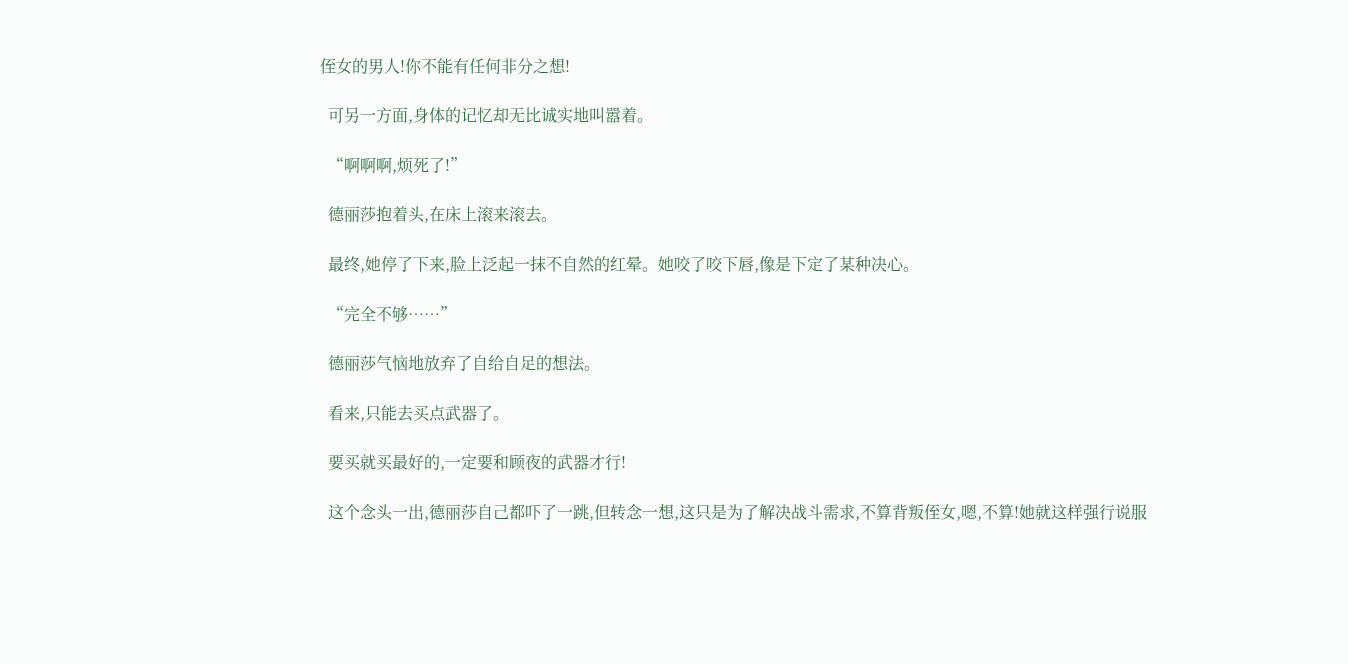侄女的男人!你不能有任何非分之想!

  可另一方面,身体的记忆却无比诚实地叫嚣着。

  “啊啊啊,烦死了!”

  德丽莎抱着头,在床上滚来滚去。

  最终,她停了下来,脸上泛起一抹不自然的红晕。她咬了咬下唇,像是下定了某种决心。

  “完全不够……”

  德丽莎气恼地放弃了自给自足的想法。

  看来,只能去买点武器了。

  要买就买最好的,一定要和顾夜的武器才行!

  这个念头一出,德丽莎自己都吓了一跳,但转念一想,这只是为了解决战斗需求,不算背叛侄女,嗯,不算!她就这样强行说服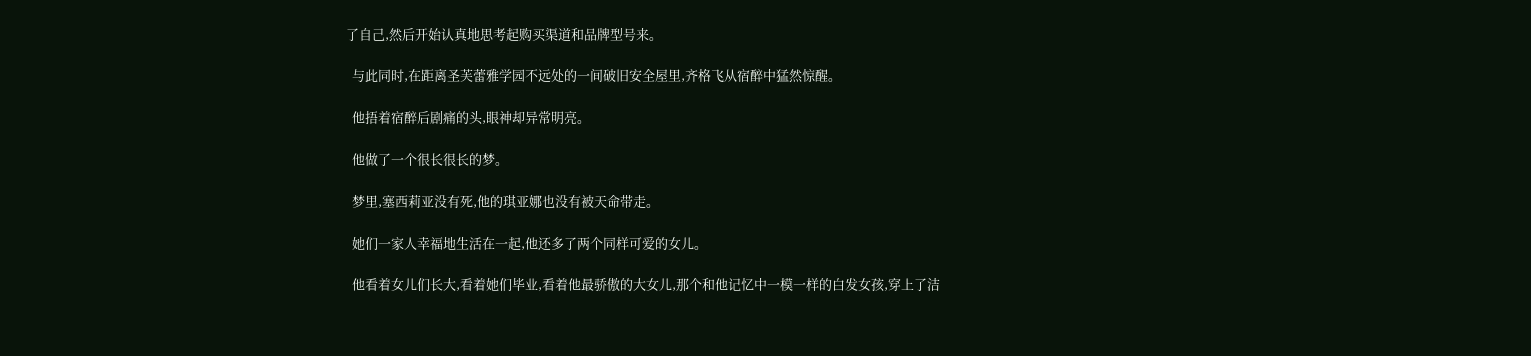了自己,然后开始认真地思考起购买渠道和品牌型号来。

  与此同时,在距离圣芙蕾雅学园不远处的一间破旧安全屋里,齐格飞从宿醉中猛然惊醒。

  他捂着宿醉后剧痛的头,眼神却异常明亮。

  他做了一个很长很长的梦。

  梦里,塞西莉亚没有死,他的琪亚娜也没有被天命带走。

  她们一家人幸福地生活在一起,他还多了两个同样可爱的女儿。

  他看着女儿们长大,看着她们毕业,看着他最骄傲的大女儿,那个和他记忆中一模一样的白发女孩,穿上了洁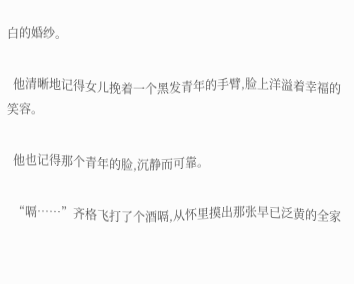白的婚纱。

  他清晰地记得女儿挽着一个黑发青年的手臂,脸上洋溢着幸福的笑容。

  他也记得那个青年的脸,沉静而可靠。

  “嗝……”齐格飞打了个酒嗝,从怀里摸出那张早已泛黄的全家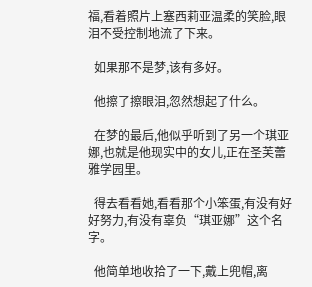福,看着照片上塞西莉亚温柔的笑脸,眼泪不受控制地流了下来。

  如果那不是梦,该有多好。

  他擦了擦眼泪,忽然想起了什么。

  在梦的最后,他似乎听到了另一个琪亚娜,也就是他现实中的女儿,正在圣芙蕾雅学园里。

  得去看看她,看看那个小笨蛋,有没有好好努力,有没有辜负“琪亚娜”这个名字。

  他简单地收拾了一下,戴上兜帽,离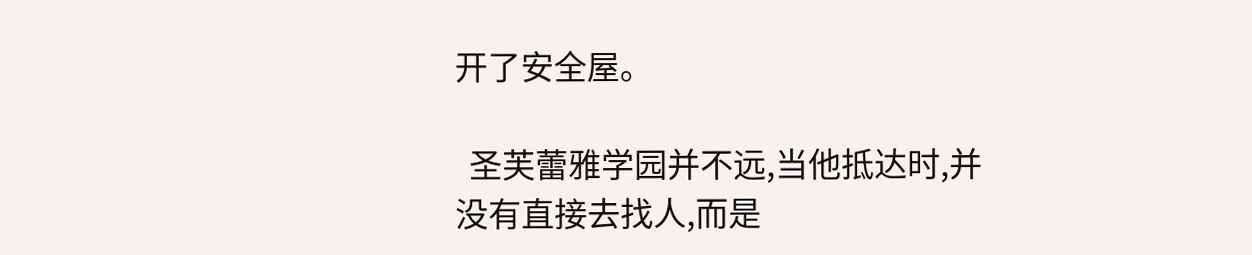开了安全屋。

  圣芙蕾雅学园并不远,当他抵达时,并没有直接去找人,而是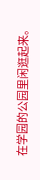在学园的公园里闲逛起来。